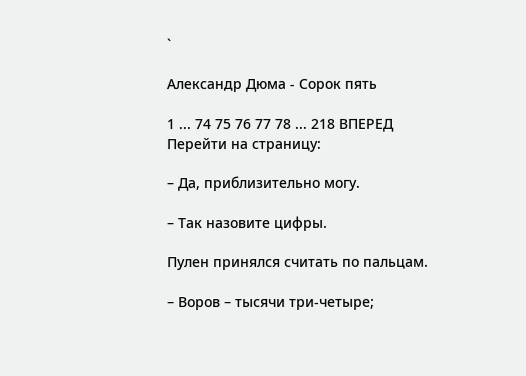`

Александр Дюма - Сорок пять

1 ... 74 75 76 77 78 ... 218 ВПЕРЕД
Перейти на страницу:

– Да, приблизительно могу.

– Так назовите цифры.

Пулен принялся считать по пальцам.

– Воров – тысячи три-четыре;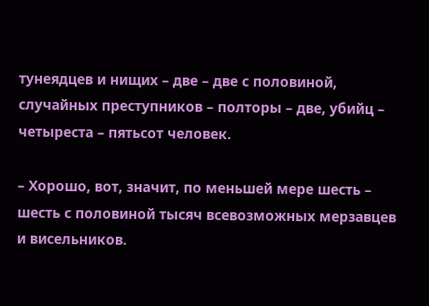тунеядцев и нищих – две – две с половиной, случайных преступников – полторы – две, убийц – четыреста – пятьсот человек.

– Хорошо, вот, значит, по меньшей мере шесть – шесть с половиной тысяч всевозможных мерзавцев и висельников.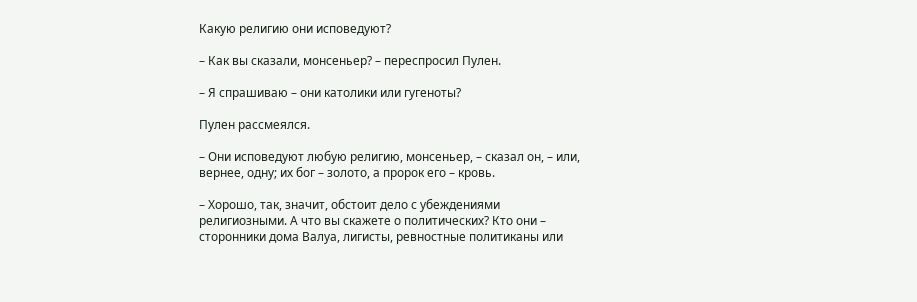Какую религию они исповедуют?

– Как вы сказали, монсеньер? – переспросил Пулен.

– Я спрашиваю – они католики или гугеноты?

Пулен рассмеялся.

– Они исповедуют любую религию, монсеньер, – сказал он, – или, вернее, одну; их бог – золото, а пророк его – кровь.

– Хорошо, так, значит, обстоит дело с убеждениями религиозными. А что вы скажете о политических? Кто они – сторонники дома Валуа, лигисты, ревностные политиканы или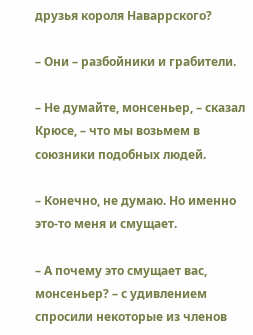друзья короля Наваррского?

– Они – разбойники и грабители.

– Не думайте, монсеньер, – сказал Крюсе, – что мы возьмем в союзники подобных людей.

– Конечно, не думаю. Но именно это-то меня и смущает.

– А почему это смущает вас, монсеньер? – с удивлением спросили некоторые из членов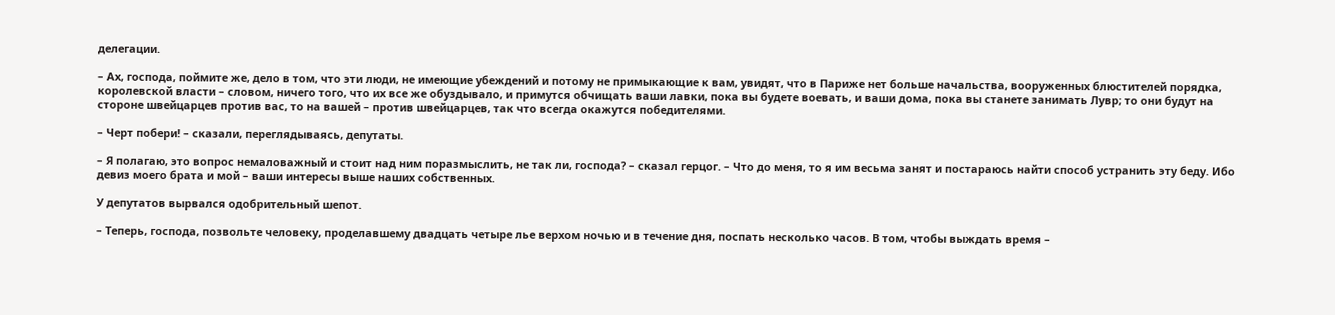делегации.

– Ах, господа, поймите же, дело в том, что эти люди, не имеющие убеждений и потому не примыкающие к вам, увидят, что в Париже нет больше начальства, вооруженных блюстителей порядка, королевской власти – словом, ничего того, что их все же обуздывало, и примутся обчищать ваши лавки, пока вы будете воевать, и ваши дома, пока вы станете занимать Лувр; то они будут на стороне швейцарцев против вас, то на вашей – против швейцарцев, так что всегда окажутся победителями.

– Черт побери! – сказали, переглядываясь, депутаты.

– Я полагаю, это вопрос немаловажный и стоит над ним поразмыслить, не так ли, господа? – сказал герцог. – Что до меня, то я им весьма занят и постараюсь найти способ устранить эту беду. Ибо девиз моего брата и мой – ваши интересы выше наших собственных.

У депутатов вырвался одобрительный шепот.

– Теперь, господа, позвольте человеку, проделавшему двадцать четыре лье верхом ночью и в течение дня, поспать несколько часов. В том, чтобы выждать время –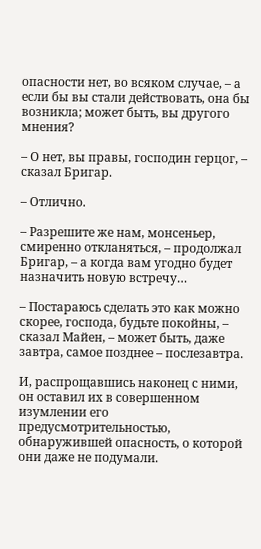опасности нет, во всяком случае, – а если бы вы стали действовать, она бы возникла; может быть, вы другого мнения?

– О нет, вы правы, господин герцог, – сказал Бригар.

– Отлично.

– Разрешите же нам, монсеньер, смиренно откланяться, – продолжал Бригар, – а когда вам угодно будет назначить новую встречу…

– Постараюсь сделать это как можно скорее, господа, будьте покойны, – сказал Майен, – может быть, даже завтра, самое позднее – послезавтра.

И, распрощавшись наконец с ними, он оставил их в совершенном изумлении его предусмотрительностью, обнаружившей опасность, о которой они даже не подумали.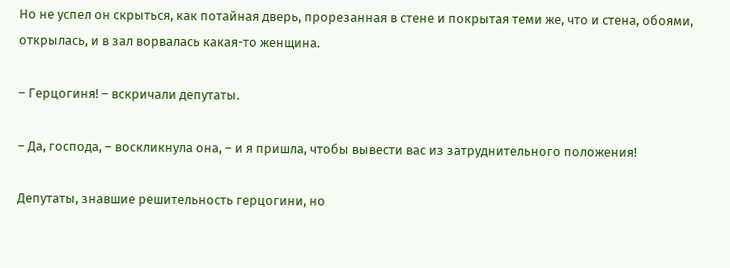Но не успел он скрыться, как потайная дверь, прорезанная в стене и покрытая теми же, что и стена, обоями, открылась, и в зал ворвалась какая-то женщина.

– Герцогиня! – вскричали депутаты.

– Да, господа, – воскликнула она, – и я пришла, чтобы вывести вас из затруднительного положения!

Депутаты, знавшие решительность герцогини, но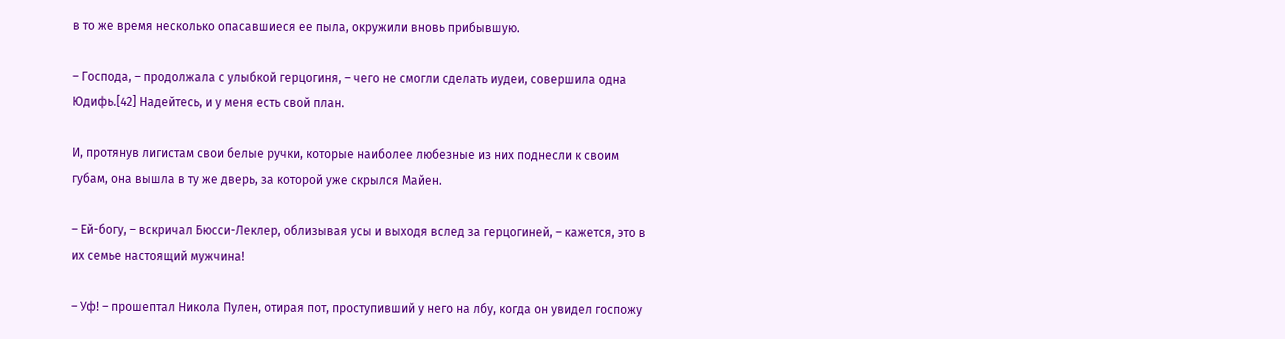в то же время несколько опасавшиеся ее пыла, окружили вновь прибывшую.

– Господа, – продолжала с улыбкой герцогиня, – чего не смогли сделать иудеи, совершила одна Юдифь.[42] Надейтесь, и у меня есть свой план.

И, протянув лигистам свои белые ручки, которые наиболее любезные из них поднесли к своим губам, она вышла в ту же дверь, за которой уже скрылся Майен.

– Ей-богу, – вскричал Бюсси-Леклер, облизывая усы и выходя вслед за герцогиней, – кажется, это в их семье настоящий мужчина!

– Уф! – прошептал Никола Пулен, отирая пот, проступивший у него на лбу, когда он увидел госпожу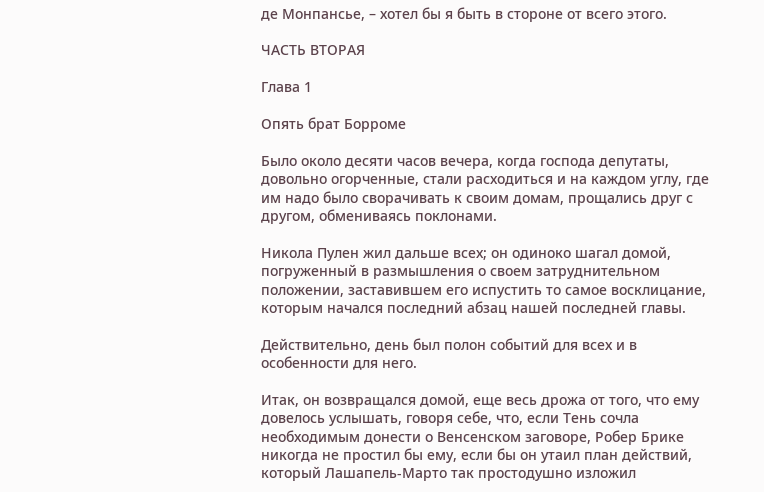де Монпансье, – хотел бы я быть в стороне от всего этого.

ЧАСТЬ ВТОРАЯ

Глава 1

Опять брат Борроме

Было около десяти часов вечера, когда господа депутаты, довольно огорченные, стали расходиться и на каждом углу, где им надо было сворачивать к своим домам, прощались друг с другом, обмениваясь поклонами.

Никола Пулен жил дальше всех; он одиноко шагал домой, погруженный в размышления о своем затруднительном положении, заставившем его испустить то самое восклицание, которым начался последний абзац нашей последней главы.

Действительно, день был полон событий для всех и в особенности для него.

Итак, он возвращался домой, еще весь дрожа от того, что ему довелось услышать, говоря себе, что, если Тень сочла необходимым донести о Венсенском заговоре, Робер Брике никогда не простил бы ему, если бы он утаил план действий, который Лашапель-Марто так простодушно изложил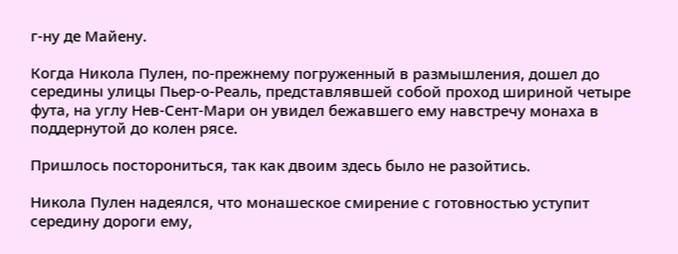г-ну де Майену.

Когда Никола Пулен, по-прежнему погруженный в размышления, дошел до середины улицы Пьер-о-Реаль, представлявшей собой проход шириной четыре фута, на углу Нев-Сент-Мари он увидел бежавшего ему навстречу монаха в поддернутой до колен рясе.

Пришлось посторониться, так как двоим здесь было не разойтись.

Никола Пулен надеялся, что монашеское смирение с готовностью уступит середину дороги ему,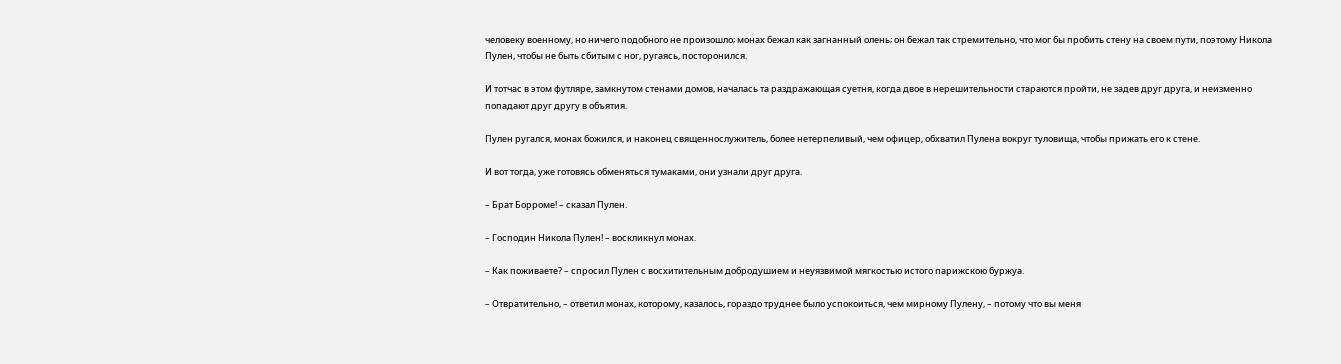человеку военному, но ничего подобного не произошло; монах бежал как загнанный олень; он бежал так стремительно, что мог бы пробить стену на своем пути, поэтому Никола Пулен, чтобы не быть сбитым с ног, ругаясь, посторонился.

И тотчас в этом футляре, замкнутом стенами домов, началась та раздражающая суетня, когда двое в нерешительности стараются пройти, не задев друг друга, и неизменно попадают друг другу в объятия.

Пулен ругался, монах божился, и наконец священнослужитель, более нетерпеливый, чем офицер, обхватил Пулена вокруг туловища, чтобы прижать его к стене.

И вот тогда, уже готовясь обменяться тумаками, они узнали друг друга.

– Брат Борроме! – сказал Пулен.

– Господин Никола Пулен! – воскликнул монах.

– Как поживаете? – спросил Пулен с восхитительным добродушием и неуязвимой мягкостью истого парижскою буржуа.

– Отвратительно, – ответил монах, которому, казалось, гораздо труднее было успокоиться, чем мирному Пулену, – потому что вы меня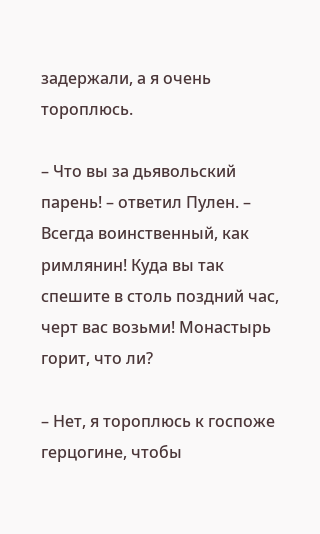задержали, а я очень тороплюсь.

– Что вы за дьявольский парень! – ответил Пулен. – Всегда воинственный, как римлянин! Куда вы так спешите в столь поздний час, черт вас возьми! Монастырь горит, что ли?

– Нет, я тороплюсь к госпоже герцогине, чтобы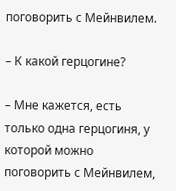поговорить с Мейнвилем.

– К какой герцогине?

– Мне кажется, есть только одна герцогиня, у которой можно поговорить с Мейнвилем,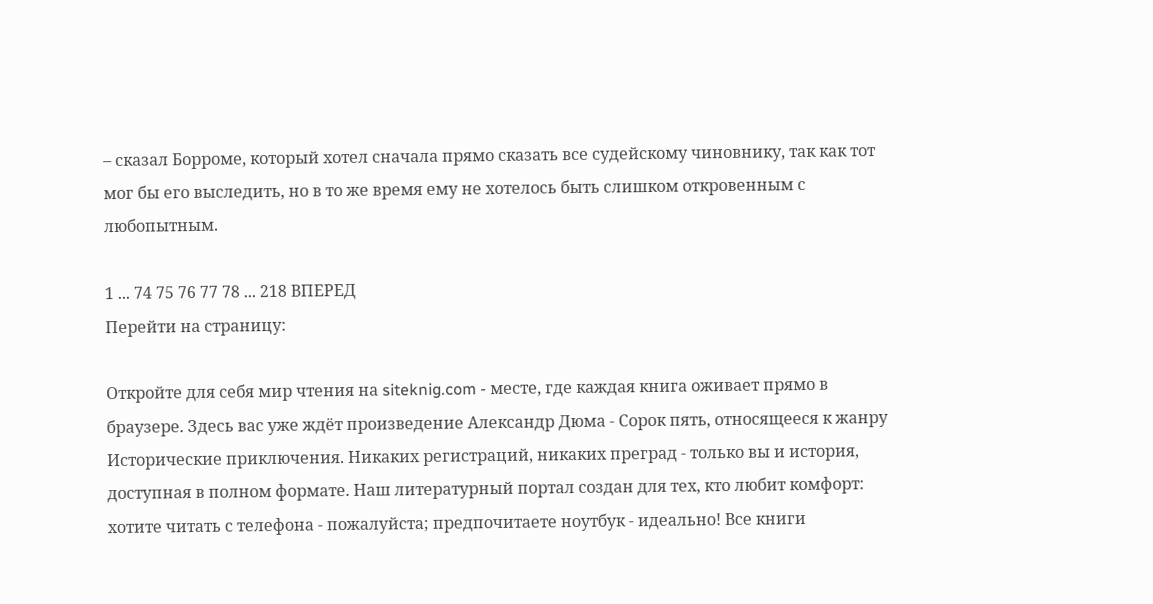– сказал Борроме, который хотел сначала прямо сказать все судейскому чиновнику, так как тот мог бы его выследить, но в то же время ему не хотелось быть слишком откровенным с любопытным.

1 ... 74 75 76 77 78 ... 218 ВПЕРЕД
Перейти на страницу:

Откройте для себя мир чтения на siteknig.com - месте, где каждая книга оживает прямо в браузере. Здесь вас уже ждёт произведение Александр Дюма - Сорок пять, относящееся к жанру Исторические приключения. Никаких регистраций, никаких преград - только вы и история, доступная в полном формате. Наш литературный портал создан для тех, кто любит комфорт: хотите читать с телефона - пожалуйста; предпочитаете ноутбук - идеально! Все книги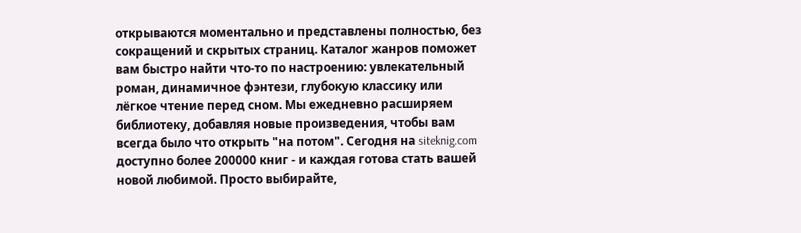открываются моментально и представлены полностью, без сокращений и скрытых страниц. Каталог жанров поможет вам быстро найти что-то по настроению: увлекательный роман, динамичное фэнтези, глубокую классику или лёгкое чтение перед сном. Мы ежедневно расширяем библиотеку, добавляя новые произведения, чтобы вам всегда было что открыть "на потом". Сегодня на siteknig.com доступно более 200000 книг - и каждая готова стать вашей новой любимой. Просто выбирайте,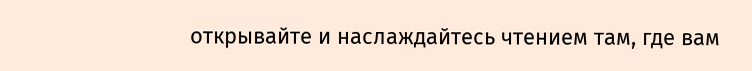открывайте и наслаждайтесь чтением там, где вам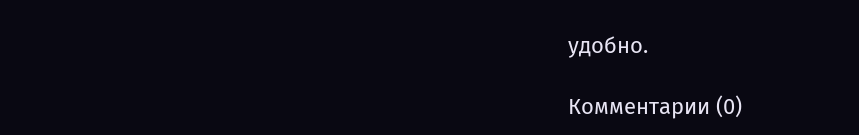удобно.

Комментарии (0)